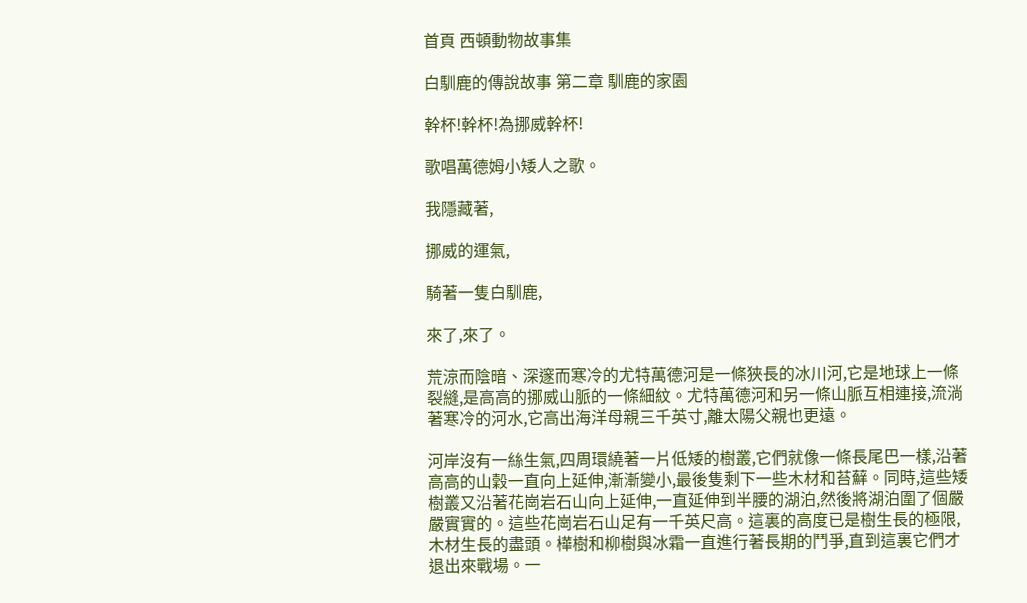首頁 西頓動物故事集

白馴鹿的傳說故事 第二章 馴鹿的家園

幹杯!幹杯!為挪威幹杯!

歌唱萬德姆小矮人之歌。

我隱藏著,

挪威的運氣,

騎著一隻白馴鹿,

來了,來了。

荒涼而陰暗、深邃而寒冷的尤特萬德河是一條狹長的冰川河,它是地球上一條裂縫,是高高的挪威山脈的一條細紋。尤特萬德河和另一條山脈互相連接,流淌著寒冷的河水,它高出海洋母親三千英寸,離太陽父親也更遠。

河岸沒有一絲生氣,四周環繞著一片低矮的樹叢,它們就像一條長尾巴一樣,沿著高高的山穀一直向上延伸,漸漸變小,最後隻剩下一些木材和苔蘚。同時,這些矮樹叢又沿著花崗岩石山向上延伸,一直延伸到半腰的湖泊,然後將湖泊圍了個嚴嚴實實的。這些花崗岩石山足有一千英尺高。這裏的高度已是樹生長的極限,木材生長的盡頭。樺樹和柳樹與冰霜一直進行著長期的鬥爭,直到這裏它們才退出來戰場。一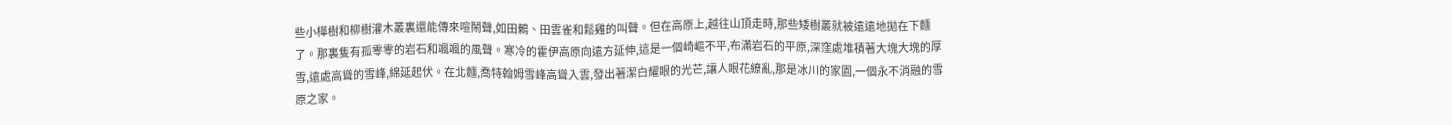些小樺樹和柳樹灌木叢裏還能傳來喧鬧聲,如田鶇、田雲雀和鬆雞的叫聲。但在高原上,越往山頂走時,那些矮樹叢就被遠遠地拋在下麵了。那裏隻有孤零零的岩石和颯颯的風聲。寒冷的霍伊高原向遠方延伸,這是一個崎嶇不平,布滿岩石的平原,深窪處堆積著大塊大塊的厚雪,遠處高聳的雪峰,綿延起伏。在北麵,喬特翰姆雪峰高聳入雲,發出著潔白耀眼的光芒,讓人眼花繚亂,那是冰川的家園,一個永不消融的雪原之家。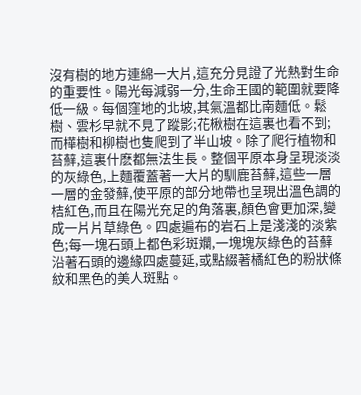沒有樹的地方連綿一大片,這充分見證了光熱對生命的重要性。陽光每減弱一分,生命王國的範圍就要降低一級。每個窪地的北坡,其氣溫都比南麵低。鬆樹、雲杉早就不見了蹤影;花楸樹在這裏也看不到;而樺樹和柳樹也隻爬到了半山坡。除了爬行植物和苔蘚,這裏什麽都無法生長。整個平原本身呈現淡淡的灰綠色,上麵覆蓋著一大片的馴鹿苔蘚,這些一層一層的金發蘚,使平原的部分地帶也呈現出溫色調的桔紅色,而且在陽光充足的角落裏,顏色會更加深,變成一片片草綠色。四處遍布的岩石上是淺淺的淡紫色;每一塊石頭上都色彩斑斕,一塊塊灰綠色的苔蘚沿著石頭的邊緣四處蔓延,或點綴著橘紅色的粉狀條紋和黑色的美人斑點。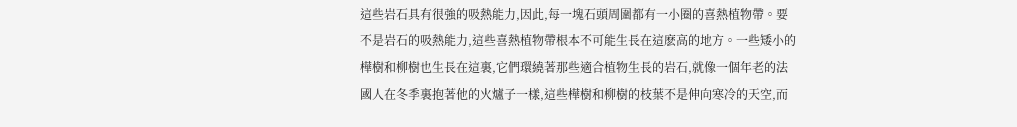這些岩石具有很強的吸熱能力,因此,每一塊石頭周圍都有一小圈的喜熱植物帶。要不是岩石的吸熱能力,這些喜熱植物帶根本不可能生長在這麽高的地方。一些矮小的樺樹和柳樹也生長在這裏,它們環繞著那些適合植物生長的岩石,就像一個年老的法國人在冬季裏抱著他的火爐子一樣,這些樺樹和柳樹的枝葉不是伸向寒冷的天空,而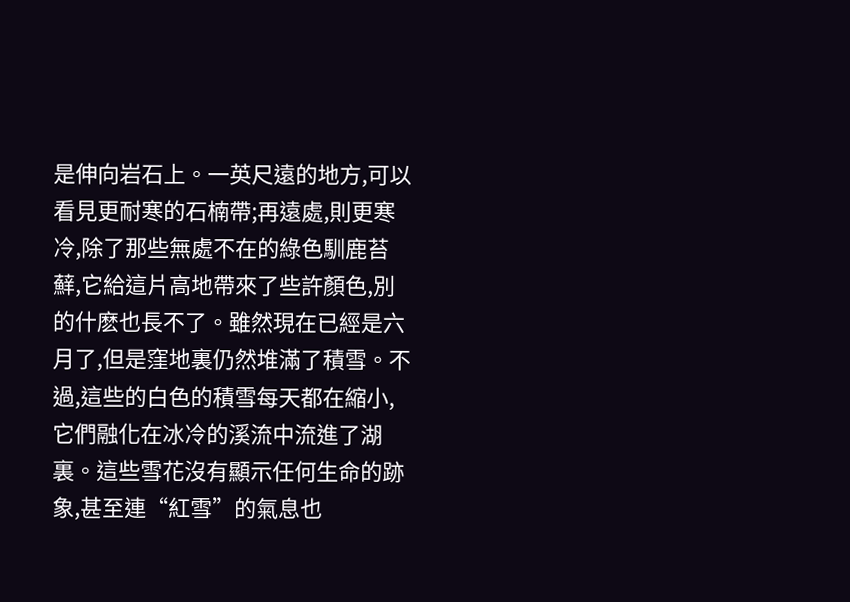是伸向岩石上。一英尺遠的地方,可以看見更耐寒的石楠帶;再遠處,則更寒冷,除了那些無處不在的綠色馴鹿苔蘚,它給這片高地帶來了些許顏色,別的什麽也長不了。雖然現在已經是六月了,但是窪地裏仍然堆滿了積雪。不過,這些的白色的積雪每天都在縮小,它們融化在冰冷的溪流中流進了湖裏。這些雪花沒有顯示任何生命的跡象,甚至連“紅雪”的氣息也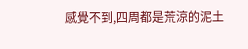感覺不到,四周都是荒涼的泥土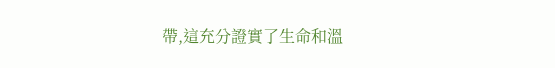帶,這充分證實了生命和溫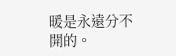暖是永遠分不開的。